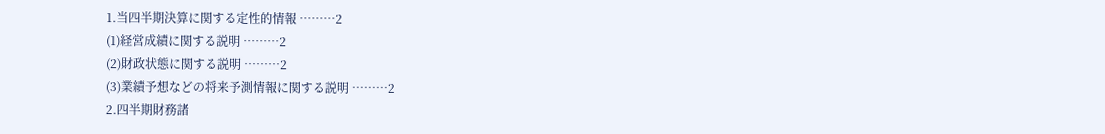1.当四半期決算に関する定性的情報 ………2
(1)経営成績に関する説明 ………2
(2)財政状態に関する説明 ………2
(3)業績予想などの将来予測情報に関する説明 ………2
2.四半期財務諸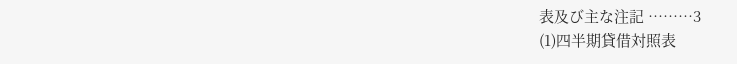表及び主な注記 ………3
(1)四半期貸借対照表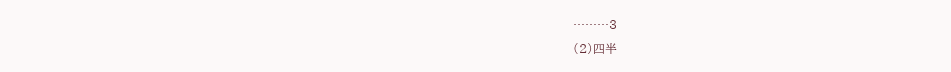………3
(2)四半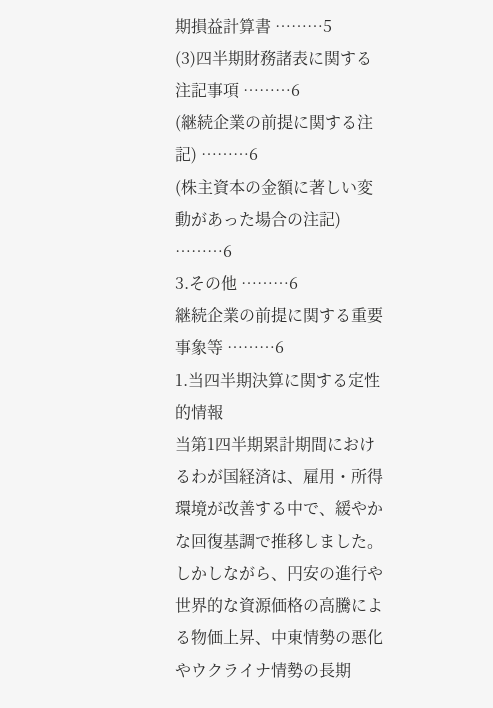期損益計算書 ………5
(3)四半期財務諸表に関する注記事項 ………6
(継続企業の前提に関する注記) ………6
(株主資本の金額に著しい変動があった場合の注記) ………6
3.その他 ………6
継続企業の前提に関する重要事象等 ………6
1.当四半期決算に関する定性的情報
当第1四半期累計期間におけるわが国経済は、雇用・所得環境が改善する中で、緩やかな回復基調で推移しました。しかしながら、円安の進行や世界的な資源価格の高騰による物価上昇、中東情勢の悪化やウクライナ情勢の長期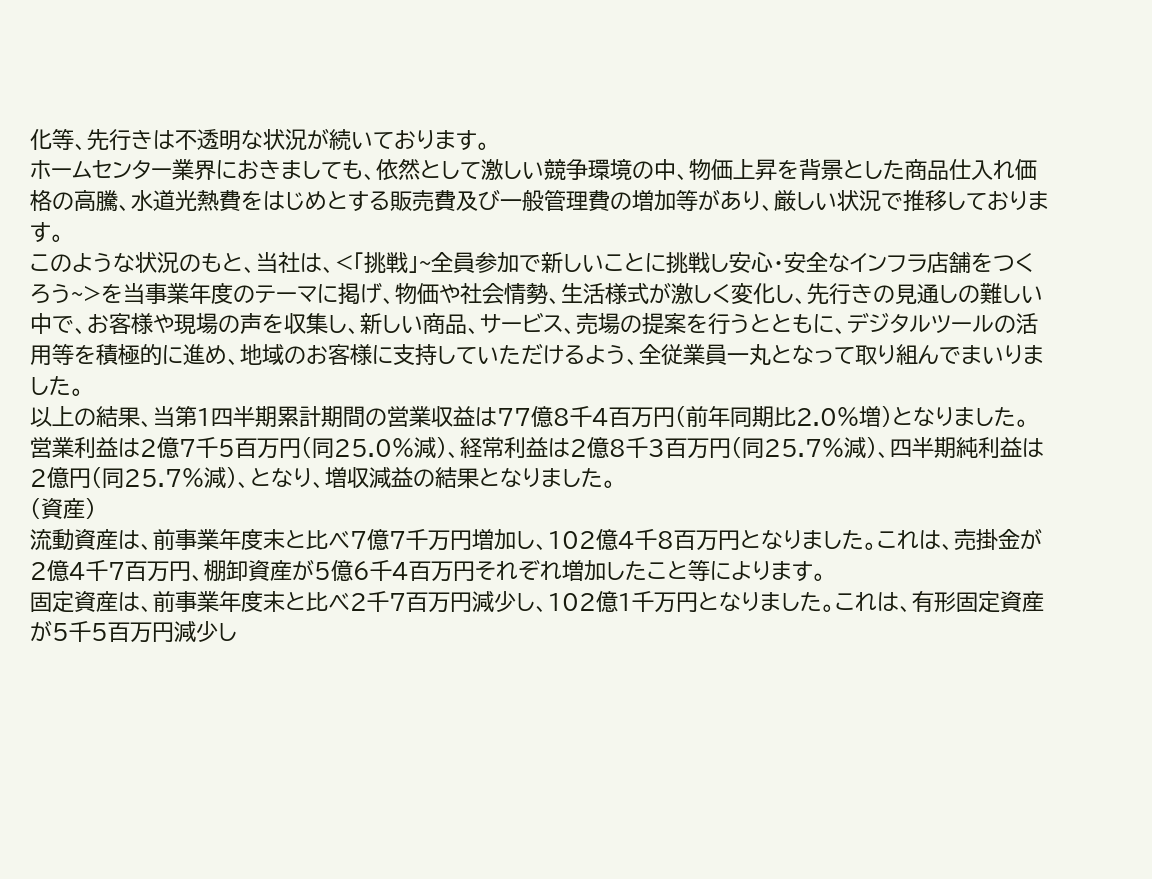化等、先行きは不透明な状況が続いております。
ホームセンター業界におきましても、依然として激しい競争環境の中、物価上昇を背景とした商品仕入れ価格の高騰、水道光熱費をはじめとする販売費及び一般管理費の増加等があり、厳しい状況で推移しております。
このような状況のもと、当社は、<「挑戦」~全員参加で新しいことに挑戦し安心・安全なインフラ店舗をつくろう~>を当事業年度のテーマに掲げ、物価や社会情勢、生活様式が激しく変化し、先行きの見通しの難しい中で、お客様や現場の声を収集し、新しい商品、サービス、売場の提案を行うとともに、デジタルツールの活用等を積極的に進め、地域のお客様に支持していただけるよう、全従業員一丸となって取り組んでまいりました。
以上の結果、当第1四半期累計期間の営業収益は77億8千4百万円(前年同期比2.0%増)となりました。営業利益は2億7千5百万円(同25.0%減)、経常利益は2億8千3百万円(同25.7%減)、四半期純利益は2億円(同25.7%減)、となり、増収減益の結果となりました。
(資産)
流動資産は、前事業年度末と比べ7億7千万円増加し、102億4千8百万円となりました。これは、売掛金が2億4千7百万円、棚卸資産が5億6千4百万円それぞれ増加したこと等によります。
固定資産は、前事業年度末と比べ2千7百万円減少し、102億1千万円となりました。これは、有形固定資産が5千5百万円減少し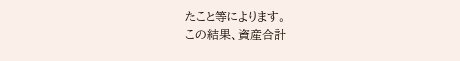たこと等によります。
この結果、資産合計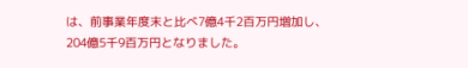は、前事業年度末と比べ7億4千2百万円増加し、204億5千9百万円となりました。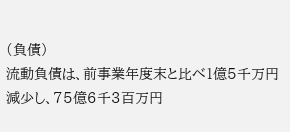(負債)
流動負債は、前事業年度末と比べ1億5千万円減少し、75億6千3百万円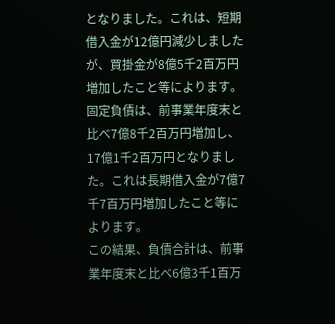となりました。これは、短期借入金が12億円減少しましたが、買掛金が8億5千2百万円増加したこと等によります。
固定負債は、前事業年度末と比べ7億8千2百万円増加し、17億1千2百万円となりました。これは長期借入金が7億7千7百万円増加したこと等によります。
この結果、負債合計は、前事業年度末と比べ6億3千1百万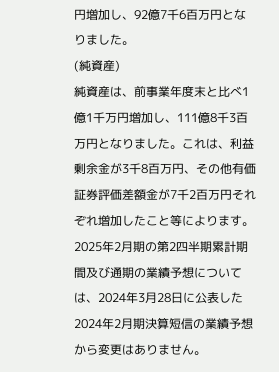円増加し、92億7千6百万円となりました。
(純資産)
純資産は、前事業年度末と比べ1億1千万円増加し、111億8千3百万円となりました。これは、利益剰余金が3千8百万円、その他有価証券評価差額金が7千2百万円それぞれ増加したこと等によります。
2025年2月期の第2四半期累計期間及び通期の業績予想については、2024年3月28日に公表した2024年2月期決算短信の業績予想から変更はありません。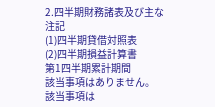2.四半期財務諸表及び主な注記
(1)四半期貸借対照表
(2)四半期損益計算書
第1四半期累計期間
該当事項はありません。
該当事項は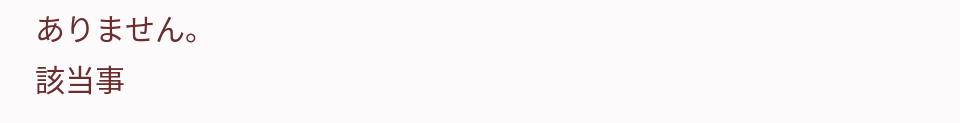ありません。
該当事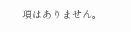項はありません。